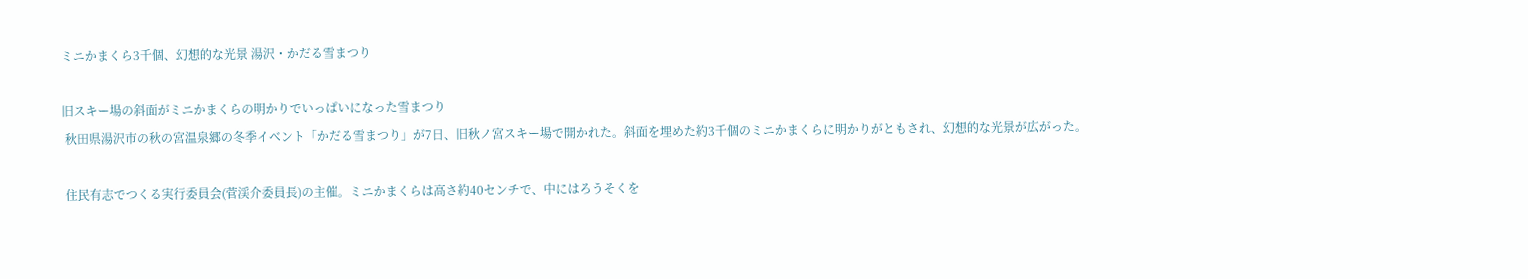ミニかまくら3千個、幻想的な光景 湯沢・かだる雪まつり

旧スキー場の斜面がミニかまくらの明かりでいっぱいになった雪まつり
 秋田県湯沢市の秋の宮温泉郷の冬季イベント「かだる雪まつり」が7日、旧秋ノ宮スキー場で開かれた。斜面を埋めた約3千個のミニかまくらに明かりがともされ、幻想的な光景が広がった。

 住民有志でつくる実行委員会(菅渓介委員長)の主催。ミニかまくらは高さ約40センチで、中にはろうそくを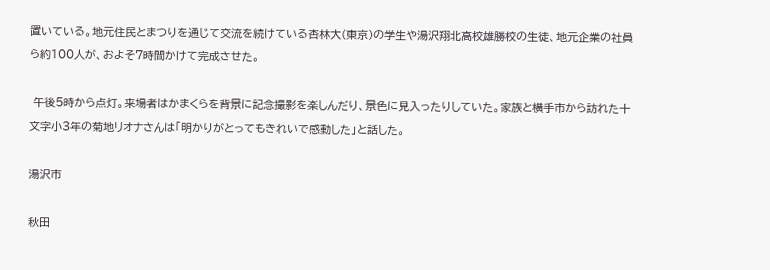置いている。地元住民とまつりを通じて交流を続けている杏林大(東京)の学生や湯沢翔北高校雄勝校の生徒、地元企業の社員ら約100人が、およそ7時間かけて完成させた。

 午後5時から点灯。来場者はかまくらを背景に記念撮影を楽しんだり、景色に見入ったりしていた。家族と横手市から訪れた十文字小3年の菊地リオナさんは「明かりがとってもきれいで感動した」と話した。

湯沢市

秋田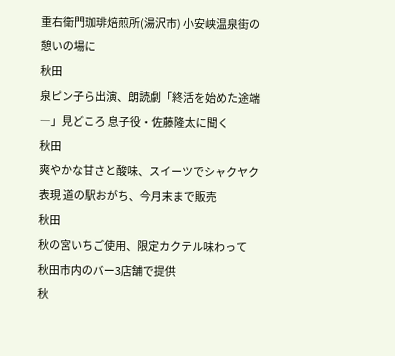重右衛門珈琲焙煎所(湯沢市) 小安峡温泉街の憩いの場に
秋田
泉ピン子ら出演、朗読劇「終活を始めた途端―」見どころ 息子役・佐藤隆太に聞く
秋田
爽やかな甘さと酸味、スイーツでシャクヤク表現 道の駅おがち、今月末まで販売
秋田
秋の宮いちご使用、限定カクテル味わって 秋田市内のバー3店舗で提供
秋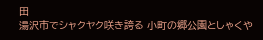田
湯沢市でシャクヤク咲き誇る 小町の郷公園としゃくや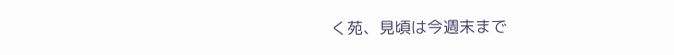く苑、見頃は今週末まで